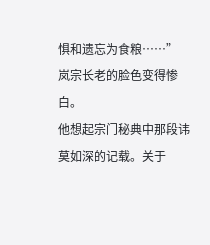惧和遗忘为食粮……”
岚宗长老的脸色变得惨白。
他想起宗门秘典中那段讳莫如深的记载。关于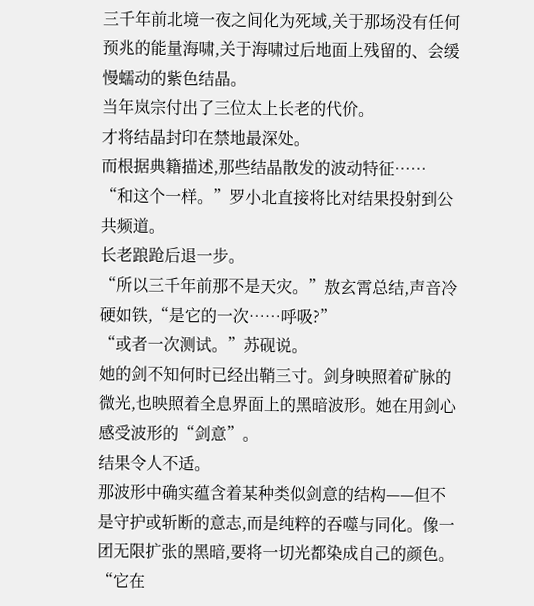三千年前北境一夜之间化为死域,关于那场没有任何预兆的能量海啸,关于海啸过后地面上残留的、会缓慢蠕动的紫色结晶。
当年岚宗付出了三位太上长老的代价。
才将结晶封印在禁地最深处。
而根据典籍描述,那些结晶散发的波动特征……
“和这个一样。”罗小北直接将比对结果投射到公共频道。
长老踉跄后退一步。
“所以三千年前那不是天灾。”敖玄霄总结,声音冷硬如铁,“是它的一次……呼吸?”
“或者一次测试。”苏砚说。
她的剑不知何时已经出鞘三寸。剑身映照着矿脉的微光,也映照着全息界面上的黑暗波形。她在用剑心感受波形的“剑意”。
结果令人不适。
那波形中确实蕴含着某种类似剑意的结构——但不是守护或斩断的意志,而是纯粹的吞噬与同化。像一团无限扩张的黑暗,要将一切光都染成自己的颜色。
“它在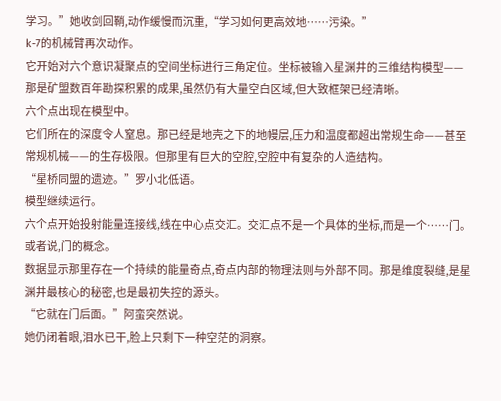学习。”她收剑回鞘,动作缓慢而沉重,“学习如何更高效地……污染。”
k-7的机械臂再次动作。
它开始对六个意识凝聚点的空间坐标进行三角定位。坐标被输入星渊井的三维结构模型——那是矿盟数百年勘探积累的成果,虽然仍有大量空白区域,但大致框架已经清晰。
六个点出现在模型中。
它们所在的深度令人窒息。那已经是地壳之下的地幔层,压力和温度都超出常规生命——甚至常规机械——的生存极限。但那里有巨大的空腔,空腔中有复杂的人造结构。
“星桥同盟的遗迹。”罗小北低语。
模型继续运行。
六个点开始投射能量连接线,线在中心点交汇。交汇点不是一个具体的坐标,而是一个……门。
或者说,门的概念。
数据显示那里存在一个持续的能量奇点,奇点内部的物理法则与外部不同。那是维度裂缝,是星渊井最核心的秘密,也是最初失控的源头。
“它就在门后面。”阿蛮突然说。
她仍闭着眼,泪水已干,脸上只剩下一种空茫的洞察。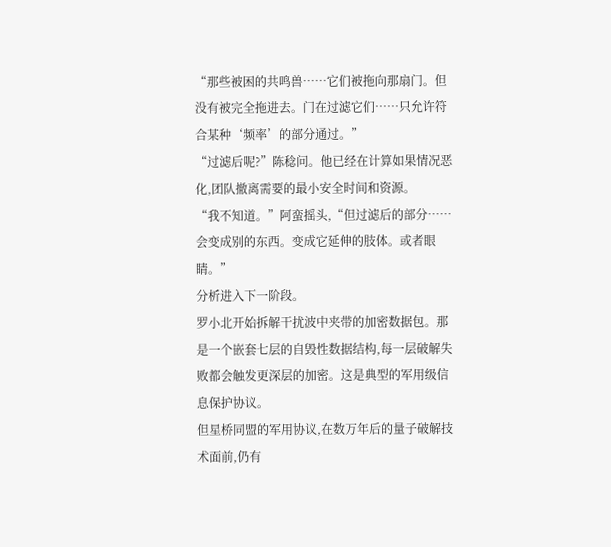“那些被困的共鸣兽……它们被拖向那扇门。但没有被完全拖进去。门在过滤它们……只允许符合某种‘频率’的部分通过。”
“过滤后呢?”陈稔问。他已经在计算如果情况恶化,团队撤离需要的最小安全时间和资源。
“我不知道。”阿蛮摇头,“但过滤后的部分……会变成别的东西。变成它延伸的肢体。或者眼睛。”
分析进入下一阶段。
罗小北开始拆解干扰波中夹带的加密数据包。那是一个嵌套七层的自毁性数据结构,每一层破解失败都会触发更深层的加密。这是典型的军用级信息保护协议。
但星桥同盟的军用协议,在数万年后的量子破解技术面前,仍有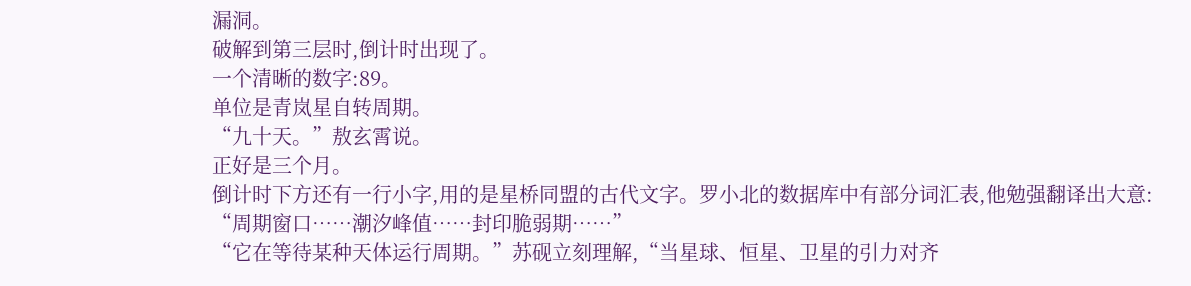漏洞。
破解到第三层时,倒计时出现了。
一个清晰的数字:89。
单位是青岚星自转周期。
“九十天。”敖玄霄说。
正好是三个月。
倒计时下方还有一行小字,用的是星桥同盟的古代文字。罗小北的数据库中有部分词汇表,他勉强翻译出大意:
“周期窗口……潮汐峰值……封印脆弱期……”
“它在等待某种天体运行周期。”苏砚立刻理解,“当星球、恒星、卫星的引力对齐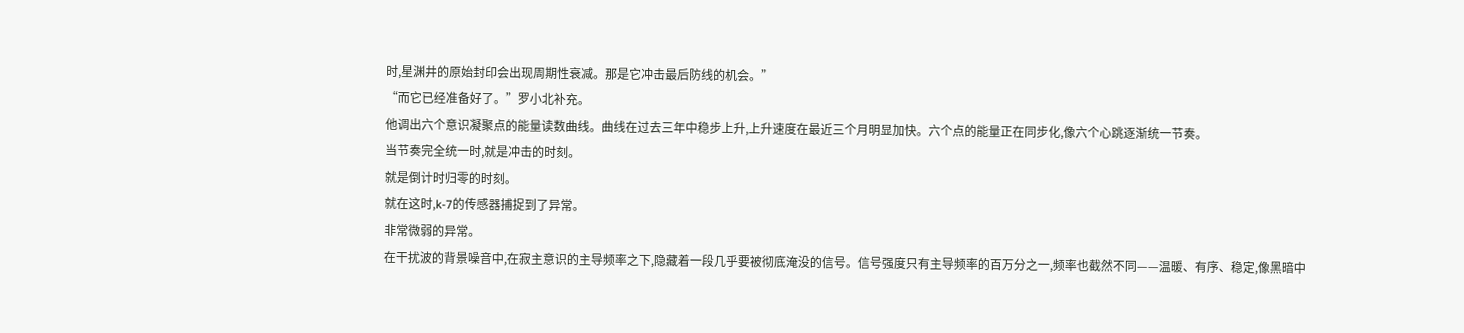时,星渊井的原始封印会出现周期性衰减。那是它冲击最后防线的机会。”
“而它已经准备好了。”罗小北补充。
他调出六个意识凝聚点的能量读数曲线。曲线在过去三年中稳步上升,上升速度在最近三个月明显加快。六个点的能量正在同步化,像六个心跳逐渐统一节奏。
当节奏完全统一时,就是冲击的时刻。
就是倒计时归零的时刻。
就在这时,k-7的传感器捕捉到了异常。
非常微弱的异常。
在干扰波的背景噪音中,在寂主意识的主导频率之下,隐藏着一段几乎要被彻底淹没的信号。信号强度只有主导频率的百万分之一,频率也截然不同——温暖、有序、稳定,像黑暗中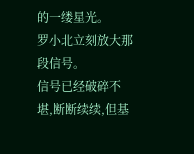的一缕星光。
罗小北立刻放大那段信号。
信号已经破碎不堪,断断续续,但基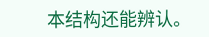本结构还能辨认。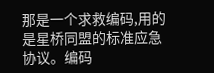那是一个求救编码,用的是星桥同盟的标准应急协议。编码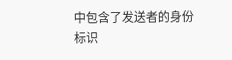中包含了发送者的身份标识